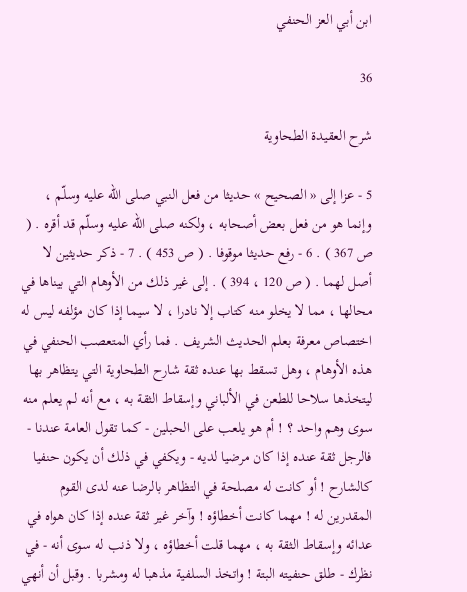ابن أبي العز الحنفي

36

شرح العقيدة الطحاوية

5 - عزا إلى « الصحيح » حديثا من فعل النبي صلى اللّه عليه وسلّم ، وإنما هو من فعل بعض أصحابه ، ولكنه صلى اللّه عليه وسلّم قد أقره . ( ص 367 ) . 6 - رفع حديثا موقوفا . ( ص 453 ) . 7 - ذكر حديثين لا أصل لهما . ( ص 120 ، 394 ) . إلى غير ذلك من الأوهام التي بيناها في محالها ، مما لا يخلو منه كتاب إلا نادرا ، لا سيما إذا كان مؤلفه ليس له اختصاص معرفة بعلم الحديث الشريف . فما رأي المتعصب الحنفي في هذه الأوهام ، وهل تسقط بها عنده ثقة شارح الطحاوية التي يتظاهر بها ليتخذها سلاحا للطعن في الألباني وإسقاط الثقة به ، مع أنه لم يعلم منه سوى وهم واحد ؟ ! أم هو يلعب على الحبلين - كما تقول العامة عندنا - فالرجل ثقة عنده إذا كان مرضيا لديه - ويكفي في ذلك أن يكون حنفيا كالشارح ! أو كانت له مصلحة في التظاهر بالرضا عنه لدى القوم المقدرين له ! مهما كانت أخطاؤه ! وآخر غير ثقة عنده إذا كان هواه في عدائه وإسقاط الثقة به ، مهما قلت أخطاؤه ، ولا ذنب له سوى أنه - في نظرك - طلق حنفيته البتة ! واتخذ السلفية مذهبا له ومشربا . وقبل أن أنهي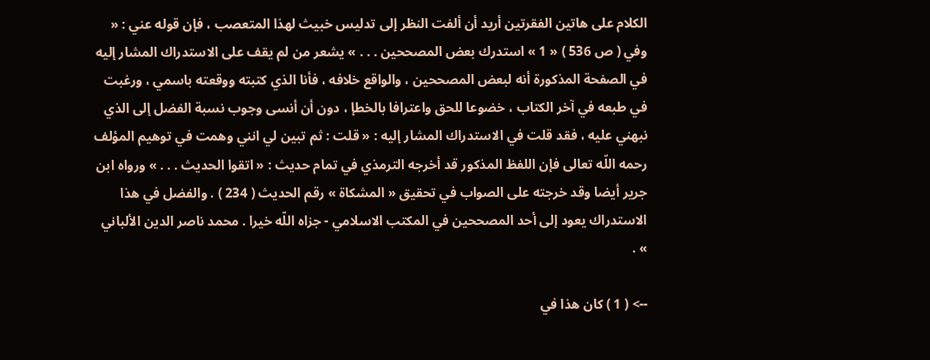الكلام على هاتين الفقرتين أريد أن ألفت النظر إلى تدليس خبيث لهذا المتعصب ، فإن قوله عني : « وفي ( ص 536 ) « 1 » استدرك بعض المصححين . . . » يشعر من لم يقف على الاستدراك المشار إليه في الصفحة المذكورة أنه لبعض المصححين ، والواقع خلافه ، فأنا الذي كتبته ووقعته باسمي ، ورغبت في طبعه في آخر الكتاب ، خضوعا للحق واعترافا بالخطإ ، دون أن أنسى وجوب نسبة الفضل إلى الذي نبهني عليه ، فقد قلت في الاستدراك المشار إليه : « قلت : ثم تبين لي انني وهمت في توهيم المؤلف رحمه اللّه تعالى فإن اللفظ المذكور قد أخرجه الترمذي في تمام حديث : « اتقوا الحديث . . . » ورواه ابن جرير أيضا وقد خرجته على الصواب في تحقيق « المشكاة » رقم الحديث ( 234 ) . والفضل في هذا الاستدراك يعود إلى أحد المصححين في المكتب الاسلامي - جزاه اللّه خيرا . محمد ناصر الدين الألباني » .

--> ( 1 ) كان هذا في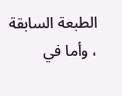الطبعة السابقة ، وأما في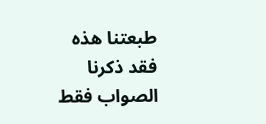طبعتنا هذه فقد ذكرنا الصواب فقط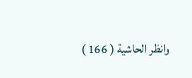وانظر الحاشية ( 166 )